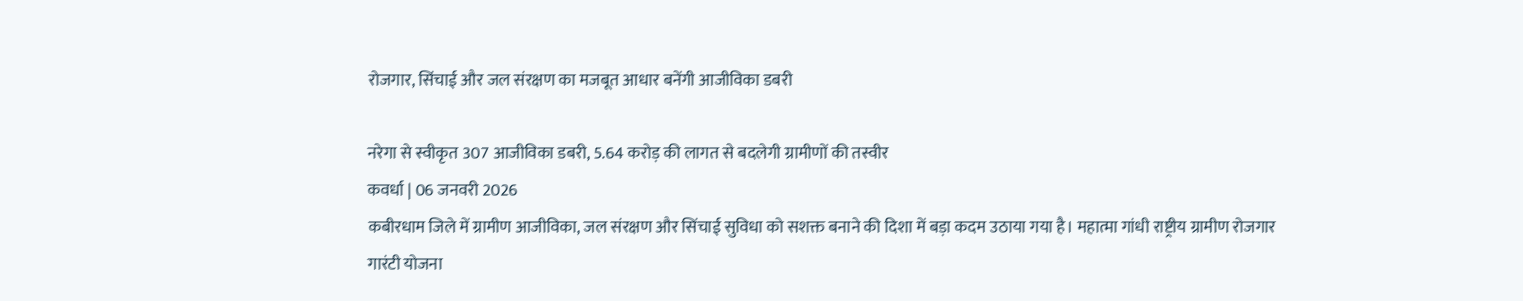रोजगार, सिंचाई और जल संरक्षण का मजबूत आधार बनेंगी आजीविका डबरी

नरेगा से स्वीकृत 307 आजीविका डबरी, 5.64 करोड़ की लागत से बदलेगी ग्रामीणों की तस्वीर
कवर्धा | 06 जनवरी 2026
कबीरधाम जिले में ग्रामीण आजीविका, जल संरक्षण और सिंचाई सुविधा को सशक्त बनाने की दिशा में बड़ा कदम उठाया गया है। महात्मा गांधी राष्ट्रीय ग्रामीण रोजगार गारंटी योजना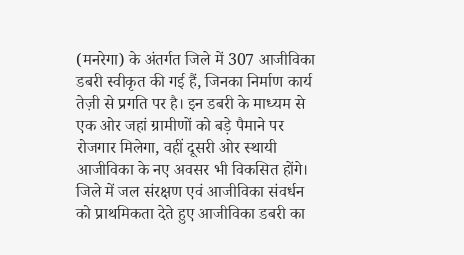(मनरेगा) के अंतर्गत जिले में 307 आजीविका डबरी स्वीकृत की गई हैं, जिनका निर्माण कार्य तेज़ी से प्रगति पर है। इन डबरी के माध्यम से एक ओर जहां ग्रामीणों को बड़े पैमाने पर रोजगार मिलेगा, वहीं दूसरी ओर स्थायी आजीविका के नए अवसर भी विकसित होंगे।
जिले में जल संरक्षण एवं आजीविका संवर्धन को प्राथमिकता देते हुए आजीविका डबरी का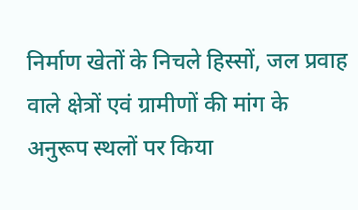निर्माण खेतों के निचले हिस्सों, जल प्रवाह वाले क्षेत्रों एवं ग्रामीणों की मांग के अनुरूप स्थलों पर किया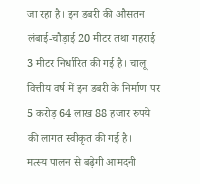जा रहा है। इन डबरी की औसतन लंबाई-चौड़ाई 20 मीटर तथा गहराई 3 मीटर निर्धारित की गई है। चालू वित्तीय वर्ष में इन डबरी के निर्माण पर 5 करोड़ 64 लाख 88 हजार रुपये की लागत स्वीकृत की गई है।
मत्स्य पालन से बढ़ेगी आमदनी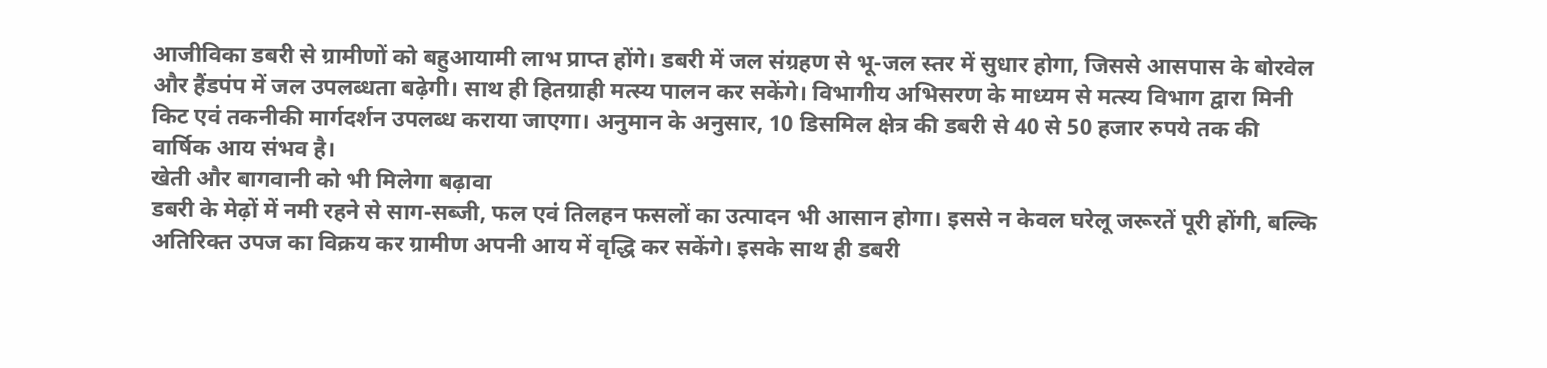आजीविका डबरी से ग्रामीणों को बहुआयामी लाभ प्राप्त होंगे। डबरी में जल संग्रहण से भू-जल स्तर में सुधार होगा, जिससे आसपास के बोरवेल और हैंडपंप में जल उपलब्धता बढ़ेगी। साथ ही हितग्राही मत्स्य पालन कर सकेंगे। विभागीय अभिसरण के माध्यम से मत्स्य विभाग द्वारा मिनी किट एवं तकनीकी मार्गदर्शन उपलब्ध कराया जाएगा। अनुमान के अनुसार, 10 डिसमिल क्षेत्र की डबरी से 40 से 50 हजार रुपये तक की वार्षिक आय संभव है।
खेती और बागवानी को भी मिलेगा बढ़ावा
डबरी के मेढ़ों में नमी रहने से साग-सब्जी, फल एवं तिलहन फसलों का उत्पादन भी आसान होगा। इससे न केवल घरेलू जरूरतें पूरी होंगी, बल्कि अतिरिक्त उपज का विक्रय कर ग्रामीण अपनी आय में वृद्धि कर सकेंगे। इसके साथ ही डबरी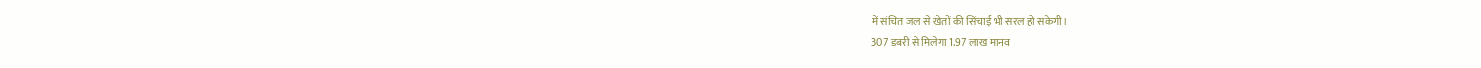में संचित जल से खेतों की सिंचाई भी सरल हो सकेगी।
307 डबरी से मिलेगा 1.97 लाख मानव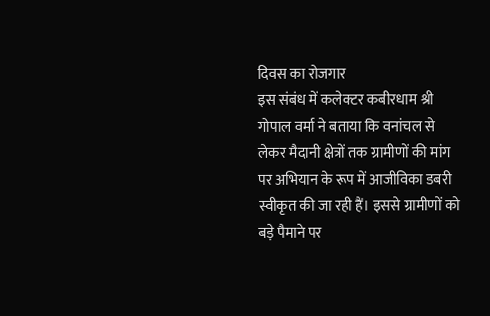दिवस का रोजगार
इस संबंध में कलेक्टर कबीरधाम श्री गोपाल वर्मा ने बताया कि वनांचल से लेकर मैदानी क्षेत्रों तक ग्रामीणों की मांग पर अभियान के रूप में आजीविका डबरी स्वीकृत की जा रही हैं। इससे ग्रामीणों को बड़े पैमाने पर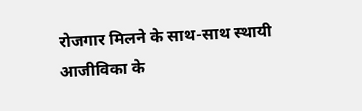रोजगार मिलने के साथ-साथ स्थायी आजीविका के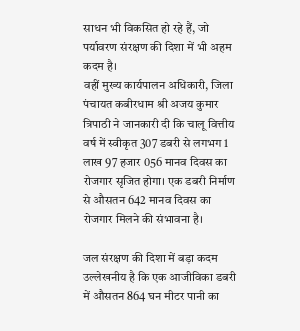साधन भी विकसित हो रहे हैं, जो पर्यावरण संरक्षण की दिशा में भी अहम कदम है।
वहीं मुख्य कार्यपालन अधिकारी, जिला पंचायत कबीरधाम श्री अजय कुमार त्रिपाठी ने जानकारी दी कि चालू वित्तीय वर्ष में स्वीकृत 307 डबरी से लगभग 1 लाख 97 हजार 056 मानव दिवस का रोजगार सृजित होगा। एक डबरी निर्माण से औसतन 642 मानव दिवस का रोजगार मिलने की संभावना है।

जल संरक्षण की दिशा में बड़ा कदम
उल्लेखनीय है कि एक आजीविका डबरी में औसतन 864 घन मीटर पानी का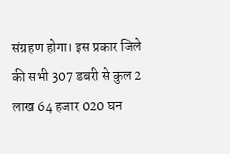संग्रहण होगा। इस प्रकार जिले की सभी 307 डबरी से कुल 2 लाख 64 हजार 020 घन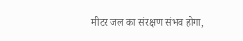मीटर जल का संरक्षण संभव होगा,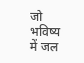जो भविष्य में जल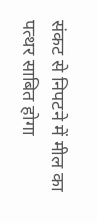संकट से निपटने में मील का पत्थर साबित होगा